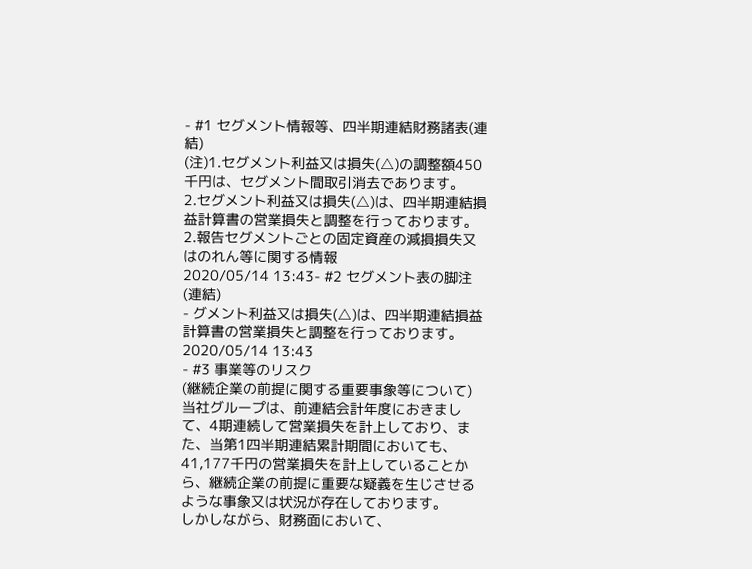- #1 セグメント情報等、四半期連結財務諸表(連結)
(注)1.セグメント利益又は損失(△)の調整額450千円は、セグメント間取引消去であります。
2.セグメント利益又は損失(△)は、四半期連結損益計算書の営業損失と調整を行っております。
2.報告セグメントごとの固定資産の減損損失又はのれん等に関する情報
2020/05/14 13:43- #2 セグメント表の脚注(連結)
- グメント利益又は損失(△)は、四半期連結損益計算書の営業損失と調整を行っております。2020/05/14 13:43
- #3 事業等のリスク
(継続企業の前提に関する重要事象等について)
当社グループは、前連結会計年度におきまして、4期連続して営業損失を計上しており、また、当第1四半期連結累計期間においても、41,177千円の営業損失を計上していることから、継続企業の前提に重要な疑義を生じさせるような事象又は状況が存在しております。
しかしながら、財務面において、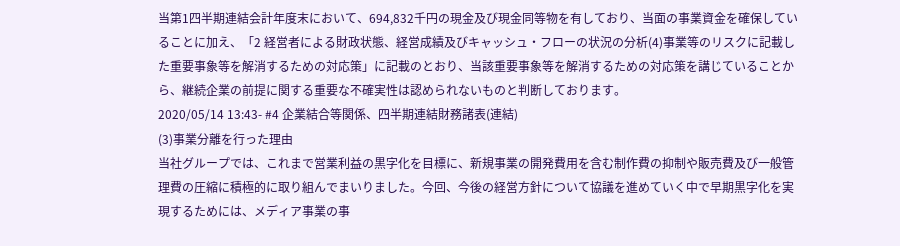当第1四半期連結会計年度末において、694,832千円の現金及び現金同等物を有しており、当面の事業資金を確保していることに加え、「2 経営者による財政状態、経営成績及びキャッシュ・フローの状況の分析(4)事業等のリスクに記載した重要事象等を解消するための対応策」に記載のとおり、当該重要事象等を解消するための対応策を講じていることから、継続企業の前提に関する重要な不確実性は認められないものと判断しております。
2020/05/14 13:43- #4 企業結合等関係、四半期連結財務諸表(連結)
(3)事業分離を行った理由
当社グループでは、これまで営業利益の黒字化を目標に、新規事業の開発費用を含む制作費の抑制や販売費及び一般管理費の圧縮に積極的に取り組んでまいりました。今回、今後の経営方針について協議を進めていく中で早期黒字化を実現するためには、メディア事業の事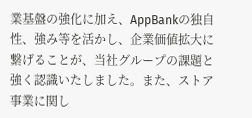業基盤の強化に加え、AppBankの独自性、強み等を活かし、企業価値拡大に繋げることが、当社グループの課題と強く認識いたしました。また、ストア事業に関し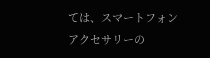ては、スマートフォンアクセサリーの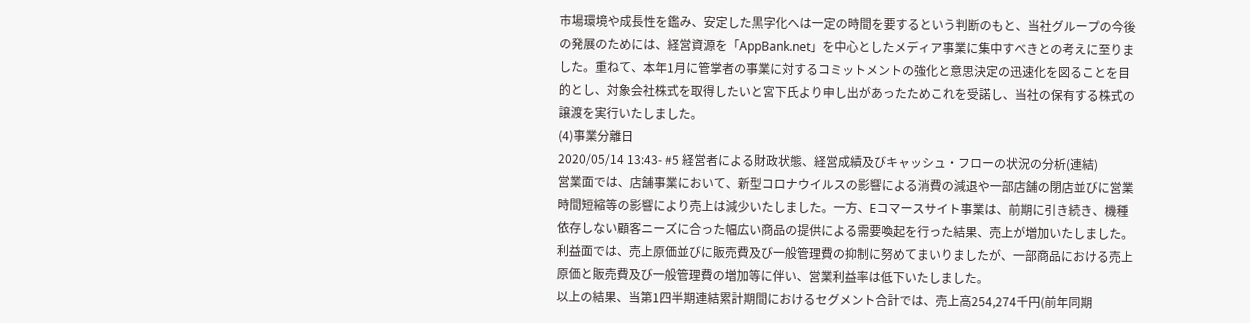市場環境や成長性を鑑み、安定した黒字化へは一定の時間を要するという判断のもと、当社グループの今後の発展のためには、経営資源を「AppBank.net」を中心としたメディア事業に集中すべきとの考えに至りました。重ねて、本年1月に管掌者の事業に対するコミットメントの強化と意思決定の迅速化を図ることを目的とし、対象会社株式を取得したいと宮下氏より申し出があったためこれを受諾し、当社の保有する株式の譲渡を実行いたしました。
(4)事業分離日
2020/05/14 13:43- #5 経営者による財政状態、経営成績及びキャッシュ・フローの状況の分析(連結)
営業面では、店舗事業において、新型コロナウイルスの影響による消費の減退や一部店舗の閉店並びに営業時間短縮等の影響により売上は減少いたしました。一方、Eコマースサイト事業は、前期に引き続き、機種依存しない顧客ニーズに合った幅広い商品の提供による需要喚起を行った結果、売上が増加いたしました。
利益面では、売上原価並びに販売費及び一般管理費の抑制に努めてまいりましたが、一部商品における売上原価と販売費及び一般管理費の増加等に伴い、営業利益率は低下いたしました。
以上の結果、当第1四半期連結累計期間におけるセグメント合計では、売上高254,274千円(前年同期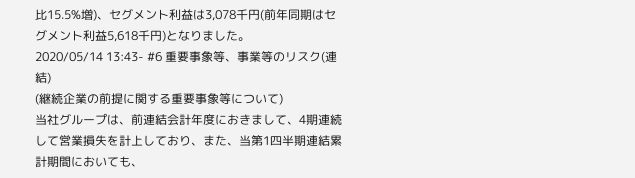比15.5%増)、セグメント利益は3,078千円(前年同期はセグメント利益5,618千円)となりました。
2020/05/14 13:43- #6 重要事象等、事業等のリスク(連結)
(継続企業の前提に関する重要事象等について)
当社グループは、前連結会計年度におきまして、4期連続して営業損失を計上しており、また、当第1四半期連結累計期間においても、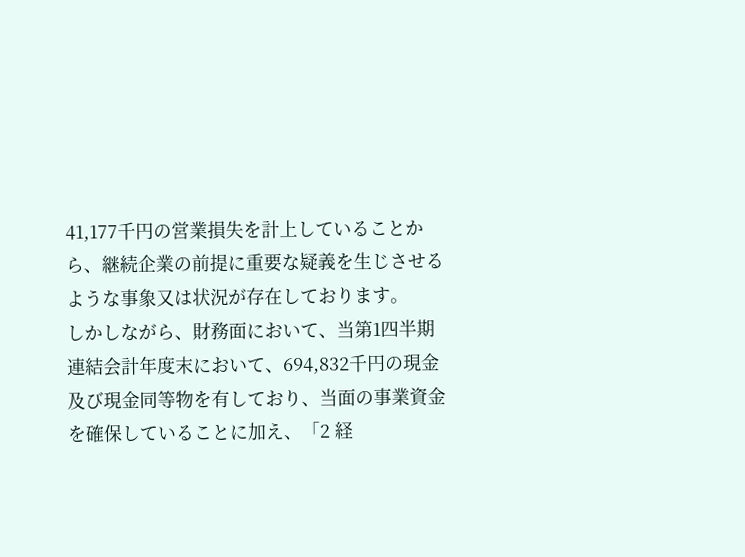41,177千円の営業損失を計上していることから、継続企業の前提に重要な疑義を生じさせるような事象又は状況が存在しております。
しかしながら、財務面において、当第1四半期連結会計年度末において、694,832千円の現金及び現金同等物を有しており、当面の事業資金を確保していることに加え、「2 経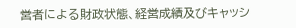営者による財政状態、経営成績及びキャッシ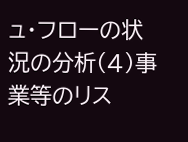ュ・フローの状況の分析(4)事業等のリス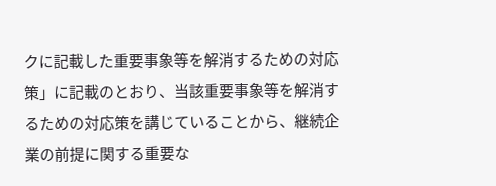クに記載した重要事象等を解消するための対応策」に記載のとおり、当該重要事象等を解消するための対応策を講じていることから、継続企業の前提に関する重要な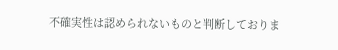不確実性は認められないものと判断しておりま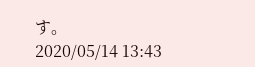す。
2020/05/14 13:43